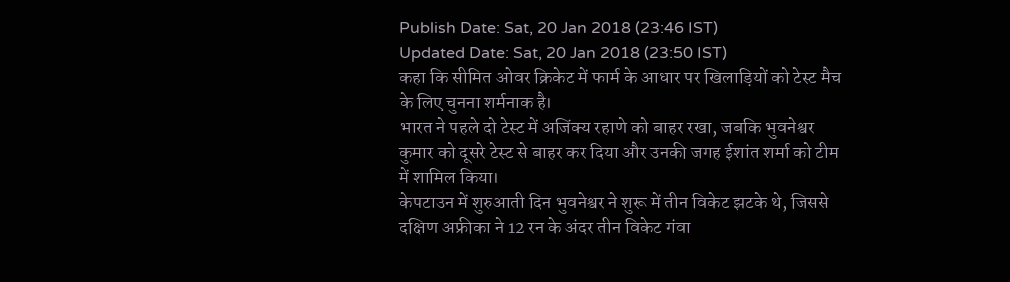Publish Date: Sat, 20 Jan 2018 (23:46 IST)
Updated Date: Sat, 20 Jan 2018 (23:50 IST)
कहा कि सीमित ओवर क्रिकेट में फार्म के आधार पर खिलाड़ियों को टेस्ट मैच के लिए चुनना शर्मनाक है।
भारत ने पहले दो टेस्ट में अजिंक्य रहाणे को बाहर रखा, जबकि भुवनेश्वर कुमार को दूसरे टेस्ट से बाहर कर दिया और उनकी जगह ईशांत शर्मा को टीम में शामिल किया।
केपटाउन में शुरुआती दिन भुवनेश्वर ने शुरू में तीन विकेट झटके थे, जिससे दक्षिण अफ्रीका ने 12 रन के अंदर तीन विकेट गंवा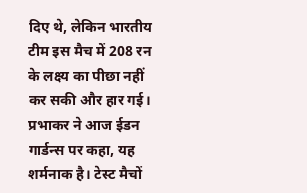दिए थे, लेकिन भारतीय टीम इस मैच में 208 रन के लक्ष्य का पीछा नहीं कर सकी और हार गई। प्रभाकर ने आज ईडन गार्डन्स पर कहा, यह शर्मनाक है। टेस्ट मैचों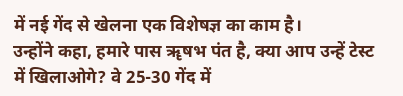में नई गेंद से खेलना एक विशेषज्ञ का काम है।
उन्होंने कहा, हमारे पास ॠषभ पंत है, क्या आप उन्हें टेस्ट में खिलाओगे? वे 25-30 गेंद में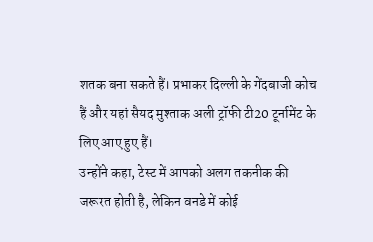शतक बना सकते हैं। प्रभाकर दिल्ली के गेंदबाजी कोच हैं और यहां सैयद मुश्ताक अली ट्रॉफी टी20 टूर्नामेंट के लिए आए हुए हैं।
उन्होंने कहा, टेस्ट में आपको अलग तकनीक की जरूरत होती है, लेकिन वनडे में कोई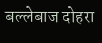बल्लेबाज दोहरा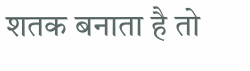शतक बनाता है तो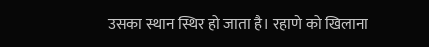उसका स्थान स्थिर हो जाता है। रहाणे को खिलाना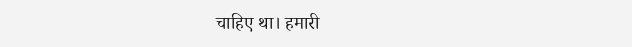चाहिए था। हमारी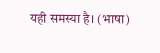यही समस्या है। (भाषा)